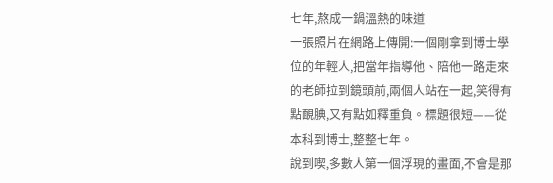七年,熬成一鍋溫熱的味道
一張照片在網路上傳開:一個剛拿到博士學位的年輕人,把當年指導他、陪他一路走來的老師拉到鏡頭前,兩個人站在一起,笑得有點靦腆,又有點如釋重負。標題很短——從本科到博士,整整七年。
說到喫,多數人第一個浮現的畫面,不會是那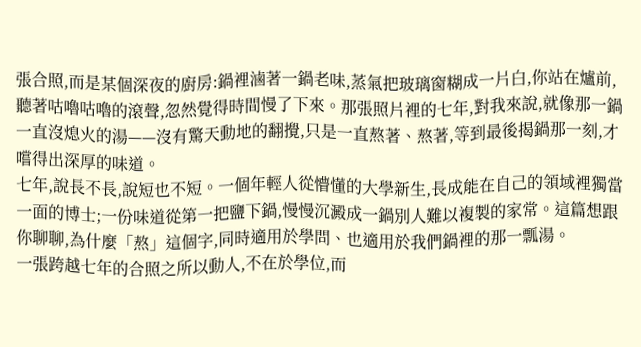張合照,而是某個深夜的廚房:鍋裡滷著一鍋老味,蒸氣把玻璃窗糊成一片白,你站在爐前,聽著咕嚕咕嚕的滾聲,忽然覺得時間慢了下來。那張照片裡的七年,對我來說,就像那一鍋一直沒熄火的湯——沒有驚天動地的翻攪,只是一直熬著、熬著,等到最後揭鍋那一刻,才嚐得出深厚的味道。
七年,說長不長,說短也不短。一個年輕人從懵懂的大學新生,長成能在自己的領域裡獨當一面的博士;一份味道從第一把鹽下鍋,慢慢沉澱成一鍋別人難以複製的家常。這篇想跟你聊聊,為什麼「熬」這個字,同時適用於學問、也適用於我們鍋裡的那一瓢湯。
一張跨越七年的合照之所以動人,不在於學位,而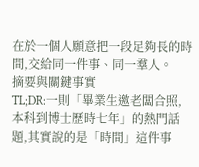在於一個人願意把一段足夠長的時間,交給同一件事、同一羣人。
摘要與關鍵事實
TL;DR:一則「畢業生邀老闆合照,本科到博士歷時七年」的熱門話題,其實說的是「時間」這件事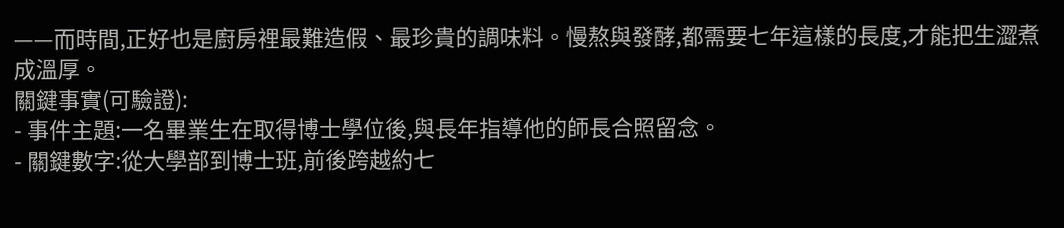——而時間,正好也是廚房裡最難造假、最珍貴的調味料。慢熬與發酵,都需要七年這樣的長度,才能把生澀煮成溫厚。
關鍵事實(可驗證):
- 事件主題:一名畢業生在取得博士學位後,與長年指導他的師長合照留念。
- 關鍵數字:從大學部到博士班,前後跨越約七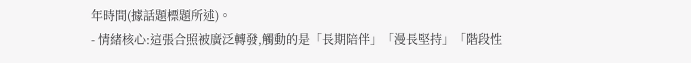年時間(據話題標題所述)。
- 情緒核心:這張合照被廣泛轉發,觸動的是「長期陪伴」「漫長堅持」「階段性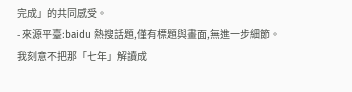完成」的共同感受。
- 來源平臺:baidu 熱搜話題,僅有標題與畫面,無進一步細節。
我刻意不把那「七年」解讀成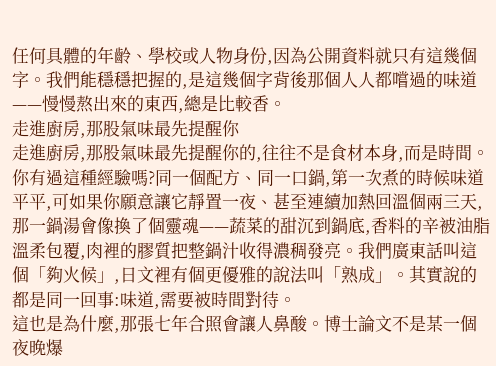任何具體的年齡、學校或人物身份,因為公開資料就只有這幾個字。我們能穩穩把握的,是這幾個字背後那個人人都嚐過的味道——慢慢熬出來的東西,總是比較香。
走進廚房,那股氣味最先提醒你
走進廚房,那股氣味最先提醒你的,往往不是食材本身,而是時間。
你有過這種經驗嗎?同一個配方、同一口鍋,第一次煮的時候味道平平,可如果你願意讓它靜置一夜、甚至連續加熱回溫個兩三天,那一鍋湯會像換了個靈魂——蔬菜的甜沉到鍋底,香料的辛被油脂溫柔包覆,肉裡的膠質把整鍋汁收得濃稠發亮。我們廣東話叫這個「夠火候」,日文裡有個更優雅的說法叫「熟成」。其實說的都是同一回事:味道,需要被時間對待。
這也是為什麼,那張七年合照會讓人鼻酸。博士論文不是某一個夜晚爆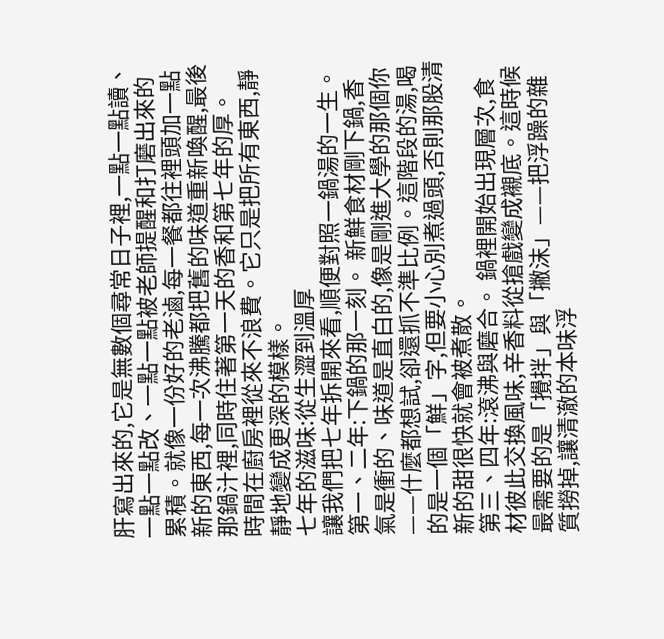肝寫出來的,它是無數個尋常日子裡,一點一點讀、一點一點改、一點一點被老師提醒和打磨出來的累積。就像一份好的老滷,每一餐都往裡頭加一點新的東西,每一次沸騰都把舊的味道重新喚醒,最後那鍋汁裡,同時住著第一天的香和第七年的厚。
時間在廚房裡從來不浪費。它只是把所有東西,靜靜地變成更深的模樣。
七年的滋味:從生澀到溫厚
讓我們把七年拆開來看,順便對照一鍋湯的一生。
第一、二年:下鍋的那一刻。 新鮮食材剛下鍋,香氣是衝的、味道是直白的,像是剛進大學的那個你——什麼都想試,卻還抓不準比例。這階段的湯,喝的是一個「鮮」字,但要小心別煮過頭,否則那股清新的甜很快就會被煮散。
第三、四年:滾沸與磨合。 鍋裡開始出現層次,食材彼此交換風味,辛香料從搶戲變成襯底。這時候最需要的是「攪拌」與「撇沫」——把浮躁的雜質撈掉,讓清澈的本味浮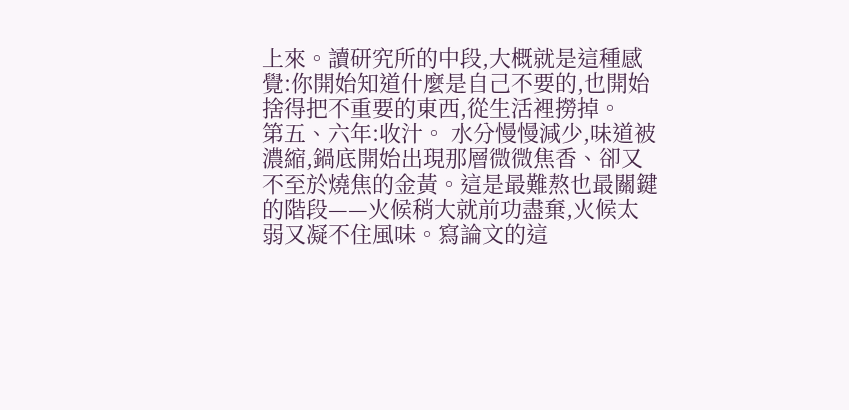上來。讀研究所的中段,大概就是這種感覺:你開始知道什麼是自己不要的,也開始捨得把不重要的東西,從生活裡撈掉。
第五、六年:收汁。 水分慢慢減少,味道被濃縮,鍋底開始出現那層微微焦香、卻又不至於燒焦的金黃。這是最難熬也最關鍵的階段——火候稍大就前功盡棄,火候太弱又凝不住風味。寫論文的這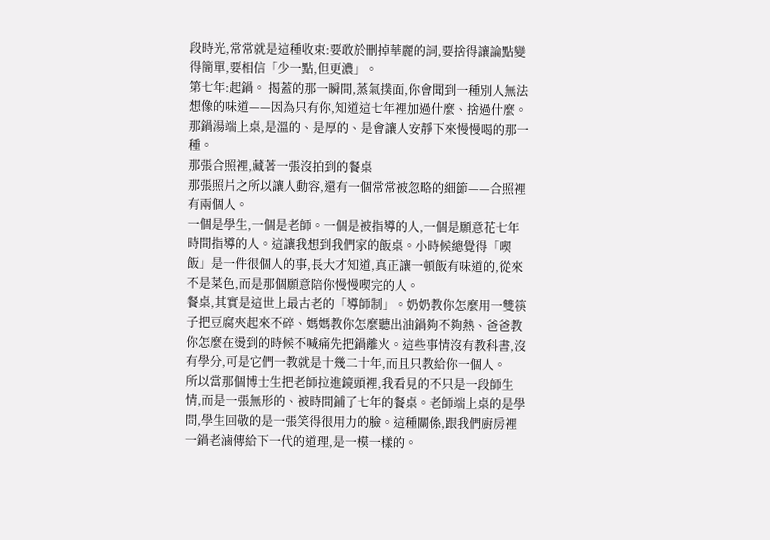段時光,常常就是這種收束:要敢於刪掉華麗的詞,要捨得讓論點變得簡單,要相信「少一點,但更濃」。
第七年:起鍋。 揭蓋的那一瞬間,蒸氣撲面,你會聞到一種別人無法想像的味道——因為只有你,知道這七年裡加過什麼、捨過什麼。那鍋湯端上桌,是溫的、是厚的、是會讓人安靜下來慢慢喝的那一種。
那張合照裡,藏著一張沒拍到的餐桌
那張照片之所以讓人動容,還有一個常常被忽略的細節——合照裡有兩個人。
一個是學生,一個是老師。一個是被指導的人,一個是願意花七年時間指導的人。這讓我想到我們家的飯桌。小時候總覺得「喫飯」是一件很個人的事,長大才知道,真正讓一頓飯有味道的,從來不是菜色,而是那個願意陪你慢慢喫完的人。
餐桌,其實是這世上最古老的「導師制」。奶奶教你怎麼用一雙筷子把豆腐夾起來不碎、媽媽教你怎麼聽出油鍋夠不夠熱、爸爸教你怎麼在燙到的時候不喊痛先把鍋離火。這些事情沒有教科書,沒有學分,可是它們一教就是十幾二十年,而且只教給你一個人。
所以當那個博士生把老師拉進鏡頭裡,我看見的不只是一段師生情,而是一張無形的、被時間鋪了七年的餐桌。老師端上桌的是學問,學生回敬的是一張笑得很用力的臉。這種關係,跟我們廚房裡一鍋老滷傳給下一代的道理,是一模一樣的。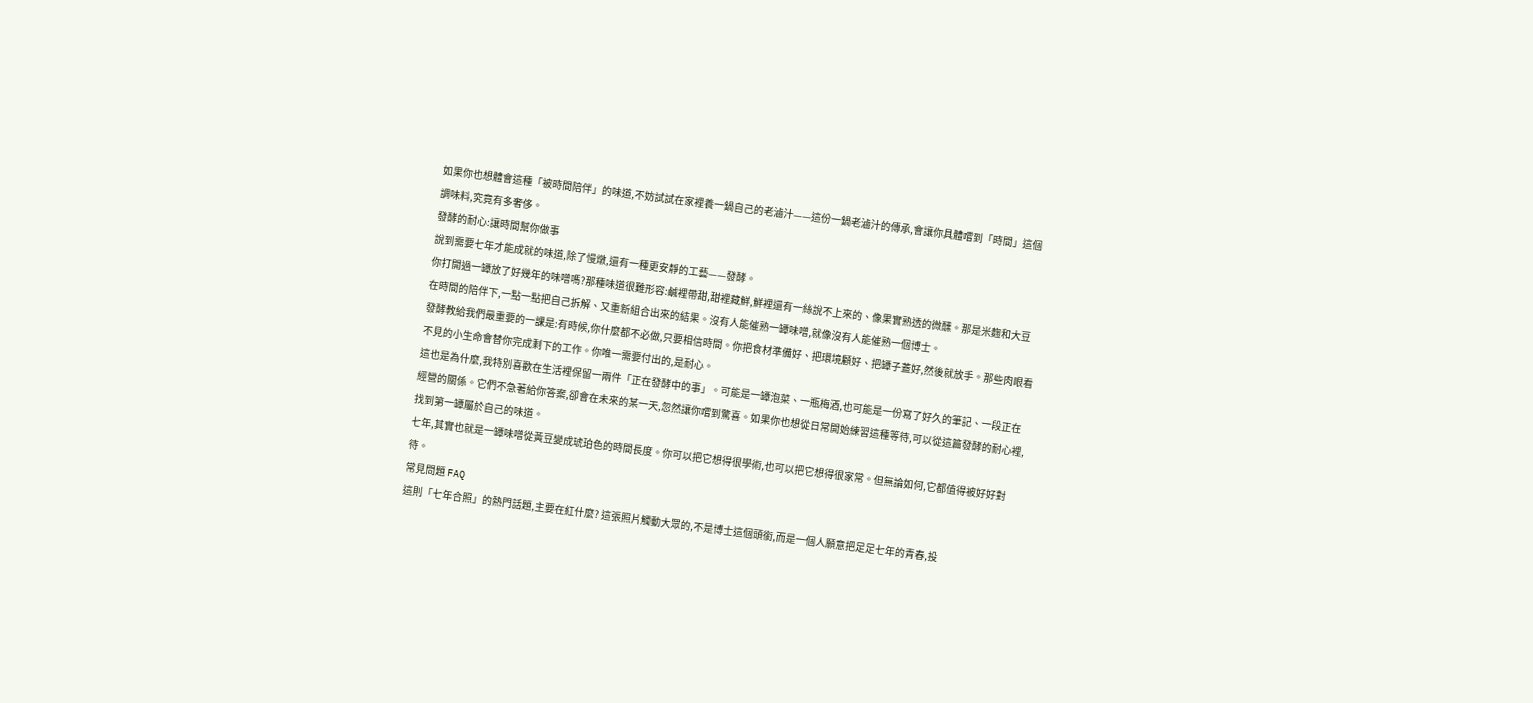如果你也想體會這種「被時間陪伴」的味道,不妨試試在家裡養一鍋自己的老滷汁——這份一鍋老滷汁的傳承,會讓你具體嚐到「時間」這個調味料,究竟有多奢侈。
發酵的耐心:讓時間幫你做事
說到需要七年才能成就的味道,除了慢燉,還有一種更安靜的工藝——發酵。
你打開過一罈放了好幾年的味噌嗎?那種味道很難形容:鹹裡帶甜,甜裡藏鮮,鮮裡還有一絲說不上來的、像果實熟透的微醺。那是米麴和大豆在時間的陪伴下,一點一點把自己拆解、又重新組合出來的結果。沒有人能催熟一罈味噌,就像沒有人能催熟一個博士。
發酵教給我們最重要的一課是:有時候,你什麼都不必做,只要相信時間。你把食材準備好、把環境顧好、把罈子蓋好,然後就放手。那些肉眼看不見的小生命會替你完成剩下的工作。你唯一需要付出的,是耐心。
這也是為什麼,我特別喜歡在生活裡保留一兩件「正在發酵中的事」。可能是一罈泡菜、一瓶梅酒,也可能是一份寫了好久的筆記、一段正在經營的關係。它們不急著給你答案,卻會在未來的某一天,忽然讓你嚐到驚喜。如果你也想從日常開始練習這種等待,可以從這篇發酵的耐心裡,找到第一罈屬於自己的味道。
七年,其實也就是一罈味噌從黃豆變成琥珀色的時間長度。你可以把它想得很學術,也可以把它想得很家常。但無論如何,它都值得被好好對待。
常見問題 FAQ
這則「七年合照」的熱門話題,主要在紅什麼? 這張照片觸動大眾的,不是博士這個頭銜,而是一個人願意把足足七年的青春,投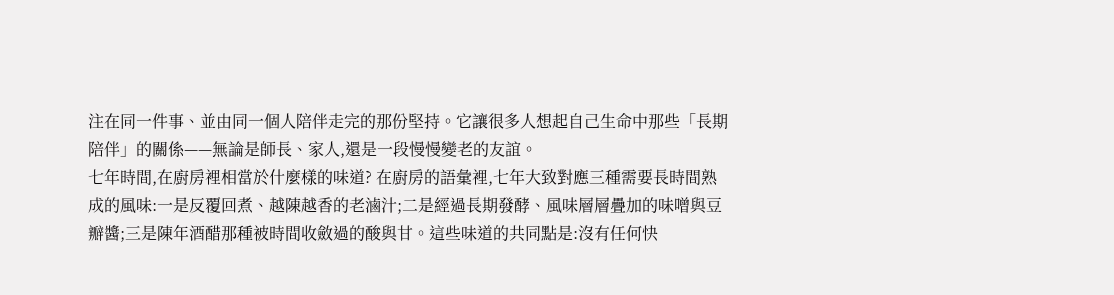注在同一件事、並由同一個人陪伴走完的那份堅持。它讓很多人想起自己生命中那些「長期陪伴」的關係——無論是師長、家人,還是一段慢慢變老的友誼。
七年時間,在廚房裡相當於什麼樣的味道? 在廚房的語彙裡,七年大致對應三種需要長時間熟成的風味:一是反覆回煮、越陳越香的老滷汁;二是經過長期發酵、風味層層疊加的味噌與豆瓣醬;三是陳年酒醋那種被時間收斂過的酸與甘。這些味道的共同點是:沒有任何快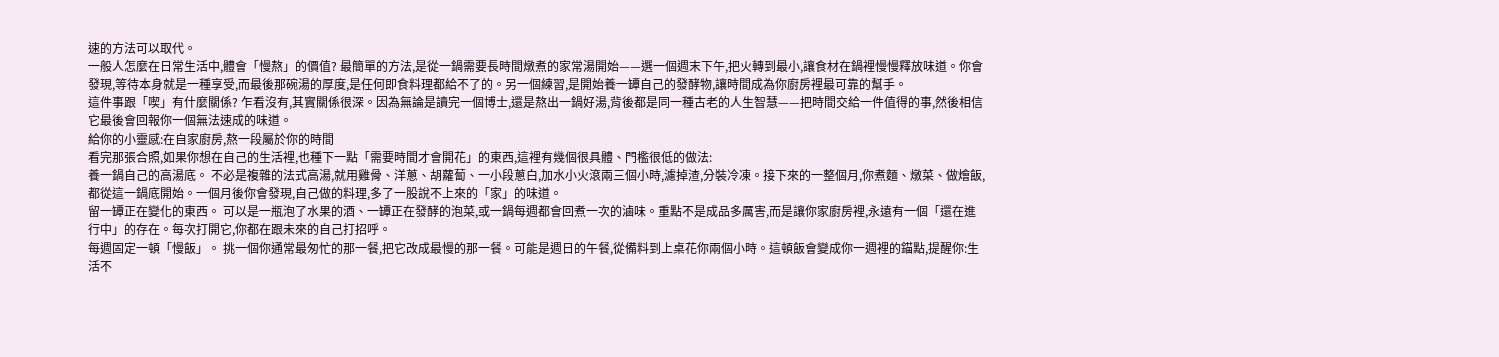速的方法可以取代。
一般人怎麼在日常生活中,體會「慢熬」的價值? 最簡單的方法,是從一鍋需要長時間燉煮的家常湯開始——選一個週末下午,把火轉到最小,讓食材在鍋裡慢慢釋放味道。你會發現,等待本身就是一種享受,而最後那碗湯的厚度,是任何即食料理都給不了的。另一個練習,是開始養一罈自己的發酵物,讓時間成為你廚房裡最可靠的幫手。
這件事跟「喫」有什麼關係? 乍看沒有,其實關係很深。因為無論是讀完一個博士,還是熬出一鍋好湯,背後都是同一種古老的人生智慧——把時間交給一件值得的事,然後相信它最後會回報你一個無法速成的味道。
給你的小靈感:在自家廚房,熬一段屬於你的時間
看完那張合照,如果你想在自己的生活裡,也種下一點「需要時間才會開花」的東西,這裡有幾個很具體、門檻很低的做法:
養一鍋自己的高湯底。 不必是複雜的法式高湯,就用雞骨、洋蔥、胡蘿蔔、一小段蔥白,加水小火滾兩三個小時,濾掉渣,分裝冷凍。接下來的一整個月,你煮麵、燉菜、做燴飯,都從這一鍋底開始。一個月後你會發現,自己做的料理,多了一股說不上來的「家」的味道。
留一罈正在變化的東西。 可以是一瓶泡了水果的酒、一罈正在發酵的泡菜,或一鍋每週都會回煮一次的滷味。重點不是成品多厲害,而是讓你家廚房裡,永遠有一個「還在進行中」的存在。每次打開它,你都在跟未來的自己打招呼。
每週固定一頓「慢飯」。 挑一個你通常最匆忙的那一餐,把它改成最慢的那一餐。可能是週日的午餐,從備料到上桌花你兩個小時。這頓飯會變成你一週裡的錨點,提醒你:生活不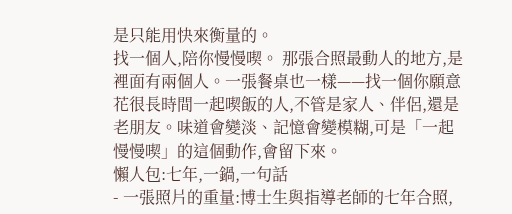是只能用快來衡量的。
找一個人,陪你慢慢喫。 那張合照最動人的地方,是裡面有兩個人。一張餐桌也一樣——找一個你願意花很長時間一起喫飯的人,不管是家人、伴侶,還是老朋友。味道會變淡、記憶會變模糊,可是「一起慢慢喫」的這個動作,會留下來。
懶人包:七年,一鍋,一句話
- 一張照片的重量:博士生與指導老師的七年合照,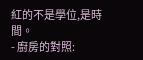紅的不是學位,是時間。
- 廚房的對照: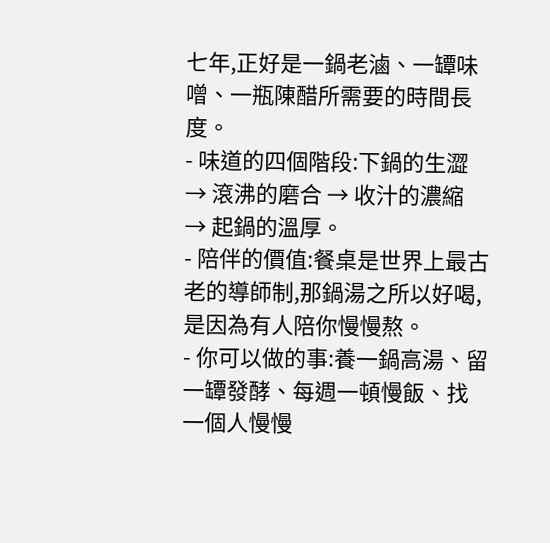七年,正好是一鍋老滷、一罈味噌、一瓶陳醋所需要的時間長度。
- 味道的四個階段:下鍋的生澀 → 滾沸的磨合 → 收汁的濃縮 → 起鍋的溫厚。
- 陪伴的價值:餐桌是世界上最古老的導師制,那鍋湯之所以好喝,是因為有人陪你慢慢熬。
- 你可以做的事:養一鍋高湯、留一罈發酵、每週一頓慢飯、找一個人慢慢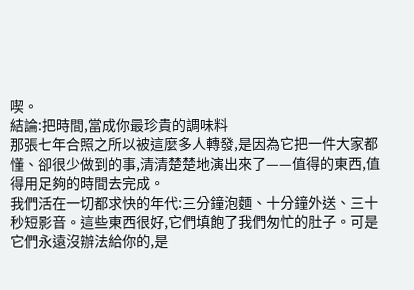喫。
結論:把時間,當成你最珍貴的調味料
那張七年合照之所以被這麼多人轉發,是因為它把一件大家都懂、卻很少做到的事,清清楚楚地演出來了——值得的東西,值得用足夠的時間去完成。
我們活在一切都求快的年代:三分鐘泡麵、十分鐘外送、三十秒短影音。這些東西很好,它們填飽了我們匆忙的肚子。可是它們永遠沒辦法給你的,是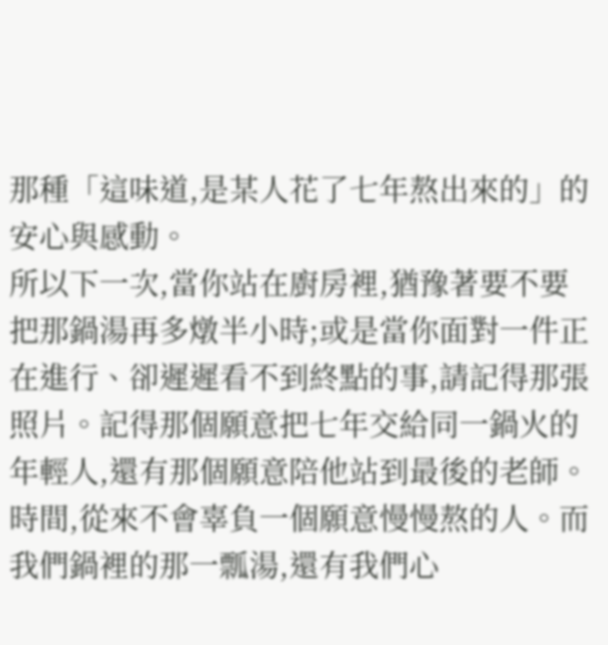那種「這味道,是某人花了七年熬出來的」的安心與感動。
所以下一次,當你站在廚房裡,猶豫著要不要把那鍋湯再多燉半小時;或是當你面對一件正在進行、卻遲遲看不到終點的事,請記得那張照片。記得那個願意把七年交給同一鍋火的年輕人,還有那個願意陪他站到最後的老師。
時間,從來不會辜負一個願意慢慢熬的人。而我們鍋裡的那一瓢湯,還有我們心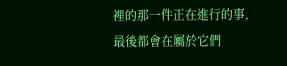裡的那一件正在進行的事,最後都會在屬於它們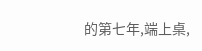的第七年,端上桌,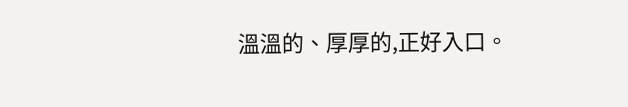溫溫的、厚厚的,正好入口。